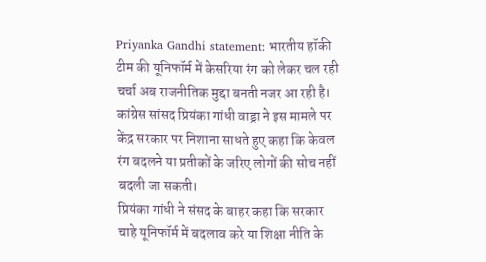Priyanka Gandhi statement: भारतीय हॉकी टीम की यूनिफॉर्म में केसरिया रंग को लेकर चल रही चर्चा अब राजनीतिक मुद्दा बनती नजर आ रही है। कांग्रेस सांसद प्रियंका गांधी वाड्रा ने इस मामले पर केंद्र सरकार पर निशाना साधते हुए कहा कि केवल रंग बदलने या प्रतीकों के जरिए लोगों की सोच नहीं बदली जा सकती।
प्रियंका गांधी ने संसद के बाहर कहा कि सरकार चाहे यूनिफॉर्म में बदलाव करे या शिक्षा नीति के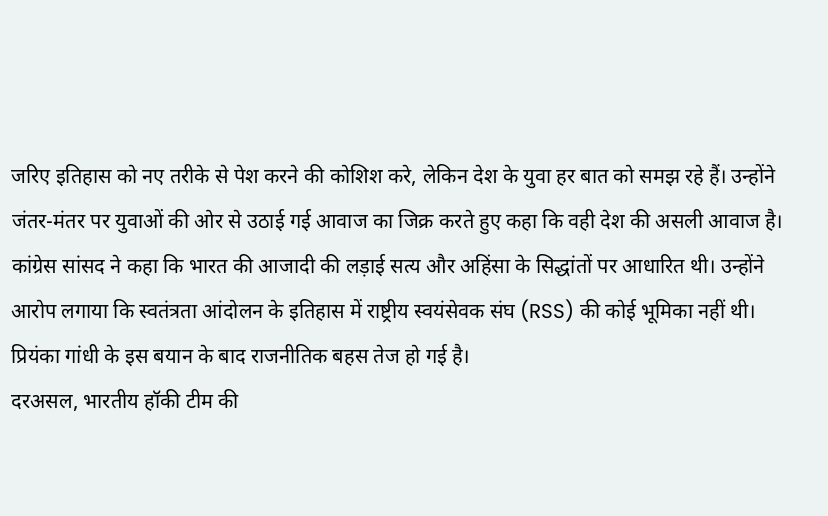जरिए इतिहास को नए तरीके से पेश करने की कोशिश करे, लेकिन देश के युवा हर बात को समझ रहे हैं। उन्होंने जंतर-मंतर पर युवाओं की ओर से उठाई गई आवाज का जिक्र करते हुए कहा कि वही देश की असली आवाज है।
कांग्रेस सांसद ने कहा कि भारत की आजादी की लड़ाई सत्य और अहिंसा के सिद्धांतों पर आधारित थी। उन्होंने आरोप लगाया कि स्वतंत्रता आंदोलन के इतिहास में राष्ट्रीय स्वयंसेवक संघ (RSS) की कोई भूमिका नहीं थी। प्रियंका गांधी के इस बयान के बाद राजनीतिक बहस तेज हो गई है।
दरअसल, भारतीय हॉकी टीम की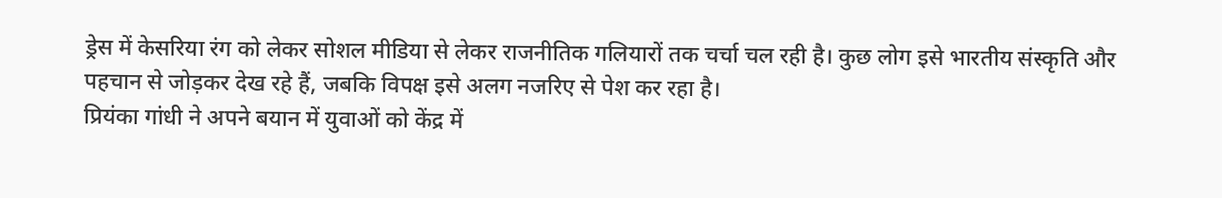ड्रेस में केसरिया रंग को लेकर सोशल मीडिया से लेकर राजनीतिक गलियारों तक चर्चा चल रही है। कुछ लोग इसे भारतीय संस्कृति और पहचान से जोड़कर देख रहे हैं, जबकि विपक्ष इसे अलग नजरिए से पेश कर रहा है।
प्रियंका गांधी ने अपने बयान में युवाओं को केंद्र में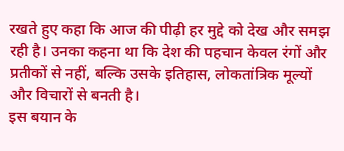रखते हुए कहा कि आज की पीढ़ी हर मुद्दे को देख और समझ रही है। उनका कहना था कि देश की पहचान केवल रंगों और प्रतीकों से नहीं, बल्कि उसके इतिहास, लोकतांत्रिक मूल्यों और विचारों से बनती है।
इस बयान के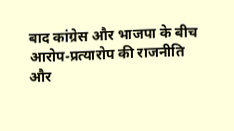बाद कांग्रेस और भाजपा के बीच आरोप-प्रत्यारोप की राजनीति और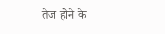तेज होने के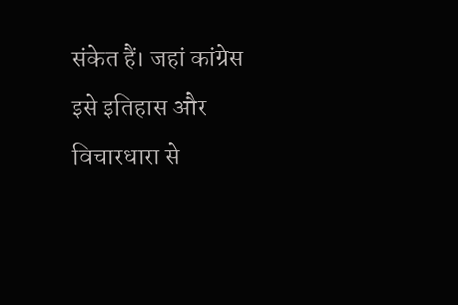संकेत हैं। जहां कांग्रेस इसे इतिहास और विचारधारा से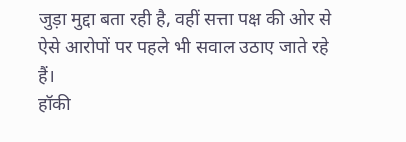जुड़ा मुद्दा बता रही है, वहीं सत्ता पक्ष की ओर से ऐसे आरोपों पर पहले भी सवाल उठाए जाते रहे हैं।
हॉकी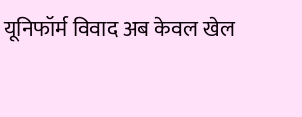यूनिफॉर्म विवाद अब केवल खेल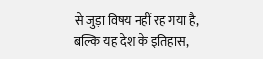से जुड़ा विषय नहीं रह गया है, बल्कि यह देश के इतिहास,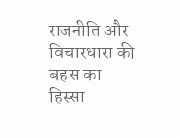राजनीति और विचारधारा की बहस का हिस्सा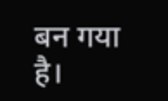बन गया है।